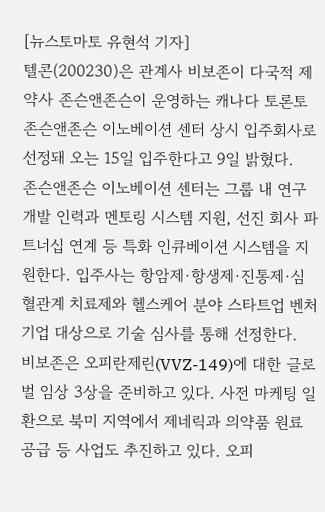[뉴스토마토 유현석 기자]
텔콘(200230)은 관계사 비보존이 다국적 제약사 존슨앤존슨이 운영하는 캐나다 토론토 존슨앤존슨 이노베이션 센터 상시 입주회사로 선정돼 오는 15일 입주한다고 9일 밝혔다.
존슨앤존슨 이노베이션 센터는 그룹 내 연구개발 인력과 멘토링 시스템 지원, 선진 회사 파트너십 연계 등 특화 인큐베이션 시스템을 지원한다. 입주사는 항암제·항생제·진통제·심혈관계 치료제와 헬스케어 분야 스타트업 벤처기업 대상으로 기술 심사를 통해 선정한다.
비보존은 오피란제린(VVZ-149)에 대한 글로벌 임상 3상을 준비하고 있다. 사전 마케팅 일환으로 북미 지역에서 제네릭과 의약품 원료 공급 등 사업도 추진하고 있다. 오피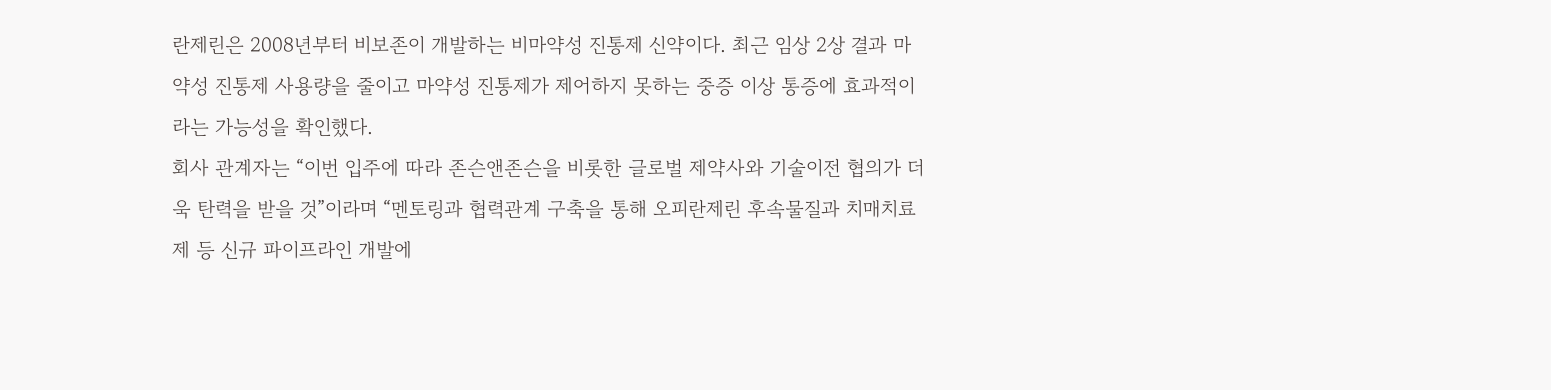란제린은 2008년부터 비보존이 개발하는 비마약성 진통제 신약이다. 최근 임상 2상 결과 마약성 진통제 사용량을 줄이고 마약성 진통제가 제어하지 못하는 중증 이상 통증에 효과적이라는 가능성을 확인했다.
회사 관계자는 “이번 입주에 따라 존슨앤존슨을 비롯한 글로벌 제약사와 기술이전 협의가 더욱 탄력을 받을 것”이라며 “멘토링과 협력관계 구축을 통해 오피란제린 후속물질과 치매치료제 등 신규 파이프라인 개발에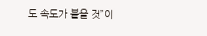도 속도가 붙을 것”이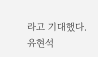라고 기대했다.
유현석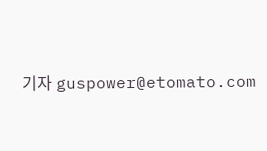기자 guspower@etomato.com